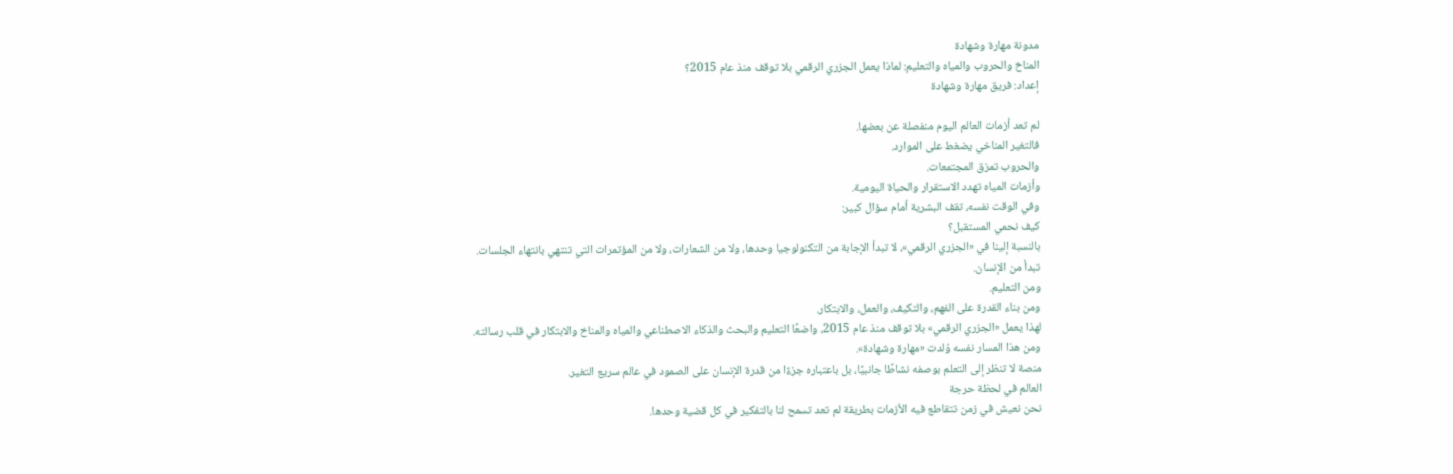مدونة مهارة وشهادة
المناخ والحروب والمياه والتعليم: لماذا يعمل الجزري الرقمي بلا توقف منذ عام 2015؟
إعداد: فريق مهارة وشهادة

لم تعد أزمات العالم اليوم منفصلة عن بعضها.
فالتغير المناخي يضغط على الموارد.
والحروب تمزق المجتمعات.
وأزمات المياه تهدد الاستقرار والحياة اليومية.
وفي الوقت نفسه، تقف البشرية أمام سؤال كبير:
كيف نحمي المستقبل؟
بالنسبة إلينا في «الجزري الرقمي»، لا تبدأ الإجابة من التكنولوجيا وحدها، ولا من الشعارات، ولا من المؤتمرات التي تنتهي بانتهاء الجلسات.
تبدأ من الإنسان.
ومن التعليم.
ومن بناء القدرة على الفهم، والتكيف، والعمل، والابتكار.
لهذا يعمل «الجزري الرقمي» بلا توقف منذ عام 2015، واضعًا التعليم والبحث والذكاء الاصطناعي والمياه والمناخ والابتكار في قلب رسالته.
ومن هذا المسار نفسه وُلدت «مهارة وشهادة».
منصة لا تنظر إلى التعلم بوصفه نشاطًا جانبيًا، بل باعتباره جزءًا من قدرة الإنسان على الصمود في عالم سريع التغير.
العالم في لحظة حرجة
نحن نعيش في زمن تتقاطع فيه الأزمات بطريقة لم تعد تسمح لنا بالتفكير في كل قضية وحدها.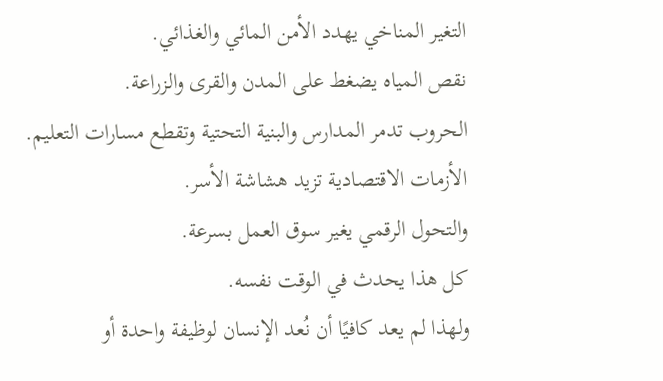التغير المناخي يهدد الأمن المائي والغذائي.
نقص المياه يضغط على المدن والقرى والزراعة.
الحروب تدمر المدارس والبنية التحتية وتقطع مسارات التعليم.
الأزمات الاقتصادية تزيد هشاشة الأسر.
والتحول الرقمي يغير سوق العمل بسرعة.
كل هذا يحدث في الوقت نفسه.
ولهذا لم يعد كافيًا أن نُعد الإنسان لوظيفة واحدة أو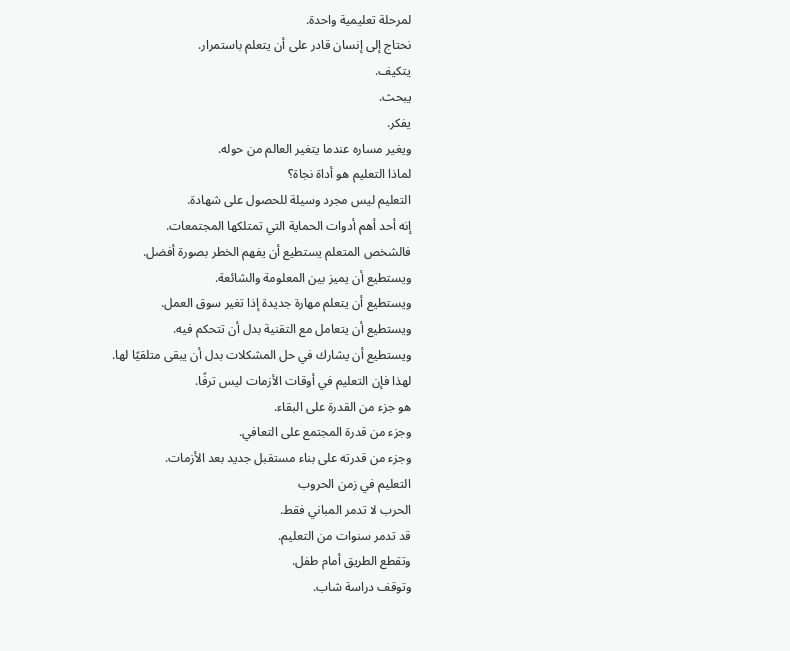لمرحلة تعليمية واحدة.
نحتاج إلى إنسان قادر على أن يتعلم باستمرار.
يتكيف.
يبحث.
يفكر.
ويغير مساره عندما يتغير العالم من حوله.
لماذا التعليم هو أداة نجاة؟
التعليم ليس مجرد وسيلة للحصول على شهادة.
إنه أحد أهم أدوات الحماية التي تمتلكها المجتمعات.
فالشخص المتعلم يستطيع أن يفهم الخطر بصورة أفضل.
ويستطيع أن يميز بين المعلومة والشائعة.
ويستطيع أن يتعلم مهارة جديدة إذا تغير سوق العمل.
ويستطيع أن يتعامل مع التقنية بدل أن تتحكم فيه.
ويستطيع أن يشارك في حل المشكلات بدل أن يبقى متلقيًا لها.
لهذا فإن التعليم في أوقات الأزمات ليس ترفًا.
هو جزء من القدرة على البقاء.
وجزء من قدرة المجتمع على التعافي.
وجزء من قدرته على بناء مستقبل جديد بعد الأزمات.
التعليم في زمن الحروب
الحرب لا تدمر المباني فقط.
قد تدمر سنوات من التعليم.
وتقطع الطريق أمام طفل.
وتوقف دراسة شاب.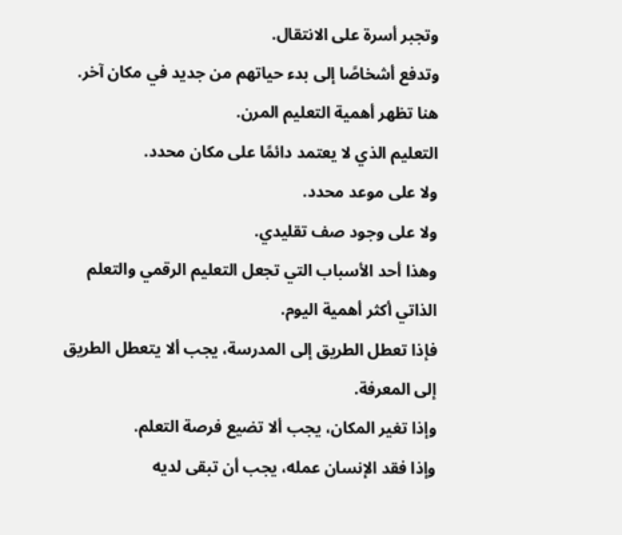وتجبر أسرة على الانتقال.
وتدفع أشخاصًا إلى بدء حياتهم من جديد في مكان آخر.
هنا تظهر أهمية التعليم المرن.
التعليم الذي لا يعتمد دائمًا على مكان محدد.
ولا على موعد محدد.
ولا على وجود صف تقليدي.
وهذا أحد الأسباب التي تجعل التعليم الرقمي والتعلم الذاتي أكثر أهمية اليوم.
فإذا تعطل الطريق إلى المدرسة، يجب ألا يتعطل الطريق إلى المعرفة.
وإذا تغير المكان، يجب ألا تضيع فرصة التعلم.
وإذا فقد الإنسان عمله، يجب أن تبقى لديه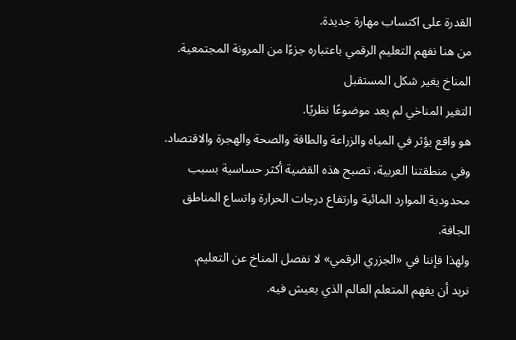القدرة على اكتساب مهارة جديدة.
من هنا نفهم التعليم الرقمي باعتباره جزءًا من المرونة المجتمعية.
المناخ يغير شكل المستقبل
التغير المناخي لم يعد موضوعًا نظريًا.
هو واقع يؤثر في المياه والزراعة والطاقة والصحة والهجرة والاقتصاد.
وفي منطقتنا العربية، تصبح هذه القضية أكثر حساسية بسبب محدودية الموارد المائية وارتفاع درجات الحرارة واتساع المناطق الجافة.
ولهذا فإننا في «الجزري الرقمي» لا نفصل المناخ عن التعليم.
نريد أن يفهم المتعلم العالم الذي يعيش فيه.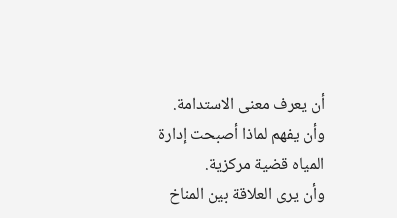أن يعرف معنى الاستدامة.
وأن يفهم لماذا أصبحت إدارة المياه قضية مركزية.
وأن يرى العلاقة بين المناخ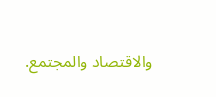والاقتصاد والمجتمع.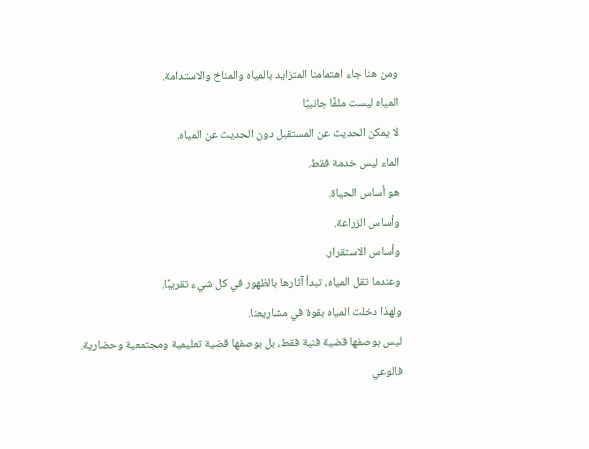ومن هنا جاء اهتمامنا المتزايد بالمياه والمناخ والاستدامة.
المياه ليست ملفًا جانبيًا
لا يمكن الحديث عن المستقبل دون الحديث عن المياه.
الماء ليس خدمة فقط.
هو أساس الحياة.
وأساس الزراعة.
وأساس الاستقرار.
وعندما تقل المياه، تبدأ آثارها بالظهور في كل شيء تقريبًا.
ولهذا دخلت المياه بقوة في مشاريعنا.
ليس بوصفها قضية فنية فقط، بل بوصفها قضية تعليمية ومجتمعية وحضارية.
فالوعي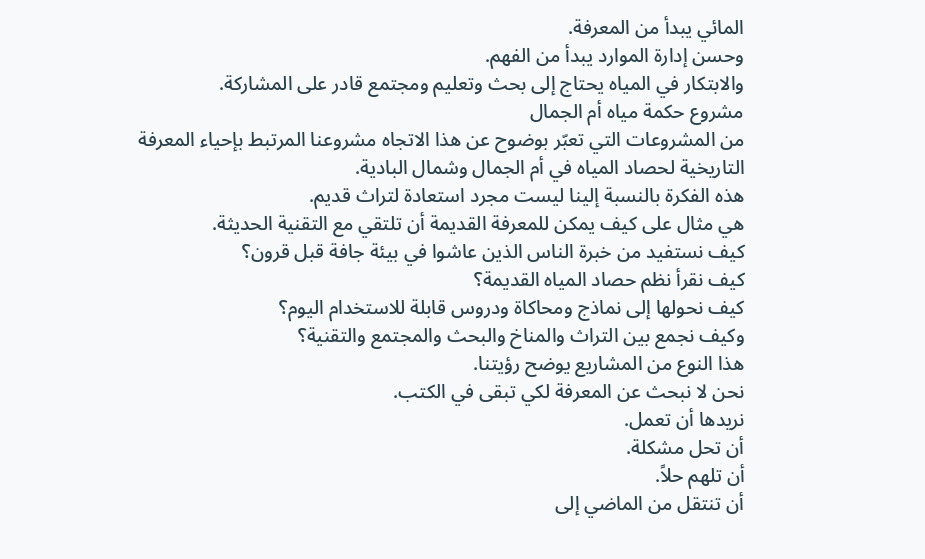المائي يبدأ من المعرفة.
وحسن إدارة الموارد يبدأ من الفهم.
والابتكار في المياه يحتاج إلى بحث وتعليم ومجتمع قادر على المشاركة.
مشروع حكمة مياه أم الجمال
من المشروعات التي تعبّر بوضوح عن هذا الاتجاه مشروعنا المرتبط بإحياء المعرفة التاريخية لحصاد المياه في أم الجمال وشمال البادية.
هذه الفكرة بالنسبة إلينا ليست مجرد استعادة لتراث قديم.
هي مثال على كيف يمكن للمعرفة القديمة أن تلتقي مع التقنية الحديثة.
كيف نستفيد من خبرة الناس الذين عاشوا في بيئة جافة قبل قرون؟
كيف نقرأ نظم حصاد المياه القديمة؟
كيف نحولها إلى نماذج ومحاكاة ودروس قابلة للاستخدام اليوم؟
وكيف نجمع بين التراث والمناخ والبحث والمجتمع والتقنية؟
هذا النوع من المشاريع يوضح رؤيتنا.
نحن لا نبحث عن المعرفة لكي تبقى في الكتب.
نريدها أن تعمل.
أن تحل مشكلة.
أن تلهم حلاً.
أن تنتقل من الماضي إلى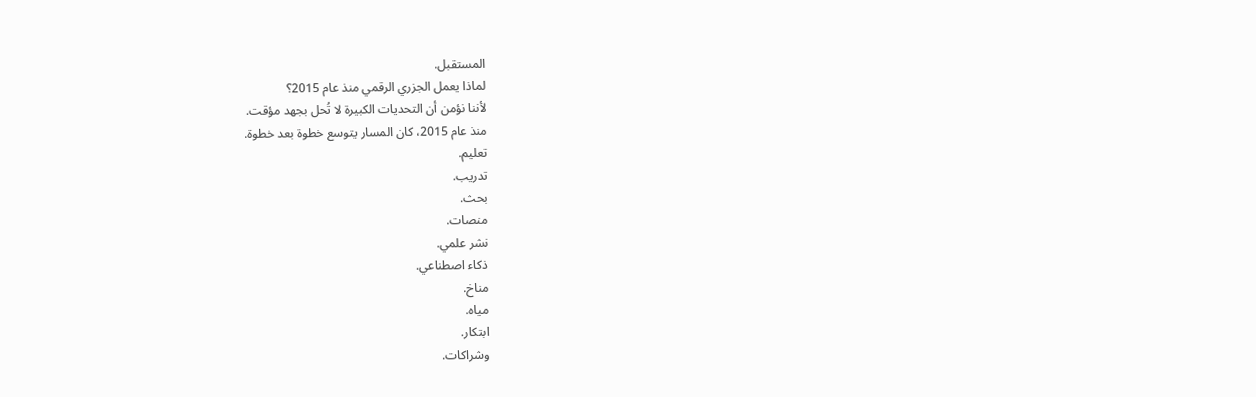المستقبل.
لماذا يعمل الجزري الرقمي منذ عام 2015؟
لأننا نؤمن أن التحديات الكبيرة لا تُحل بجهد مؤقت.
منذ عام 2015، كان المسار يتوسع خطوة بعد خطوة.
تعليم.
تدريب.
بحث.
منصات.
نشر علمي.
ذكاء اصطناعي.
مناخ.
مياه.
ابتكار.
وشراكات.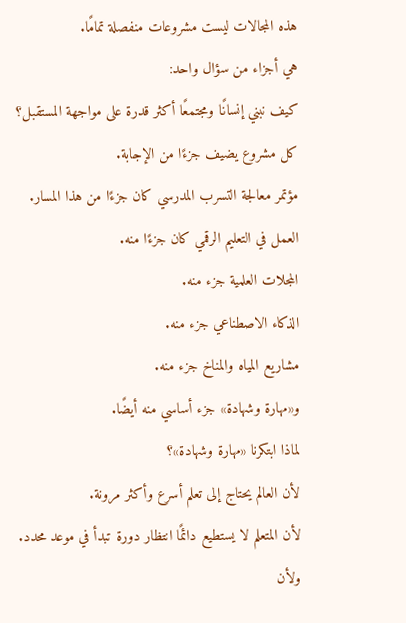هذه المجالات ليست مشروعات منفصلة تمامًا.
هي أجزاء من سؤال واحد:
كيف نبني إنسانًا ومجتمعًا أكثر قدرة على مواجهة المستقبل؟
كل مشروع يضيف جزءًا من الإجابة.
مؤتمر معالجة التسرب المدرسي كان جزءًا من هذا المسار.
العمل في التعليم الرقمي كان جزءًا منه.
المجلات العلمية جزء منه.
الذكاء الاصطناعي جزء منه.
مشاريع المياه والمناخ جزء منه.
و«مهارة وشهادة» جزء أساسي منه أيضًا.
لماذا ابتكرنا «مهارة وشهادة»؟
لأن العالم يحتاج إلى تعلم أسرع وأكثر مرونة.
لأن المتعلم لا يستطيع دائمًا انتظار دورة تبدأ في موعد محدد.
ولأن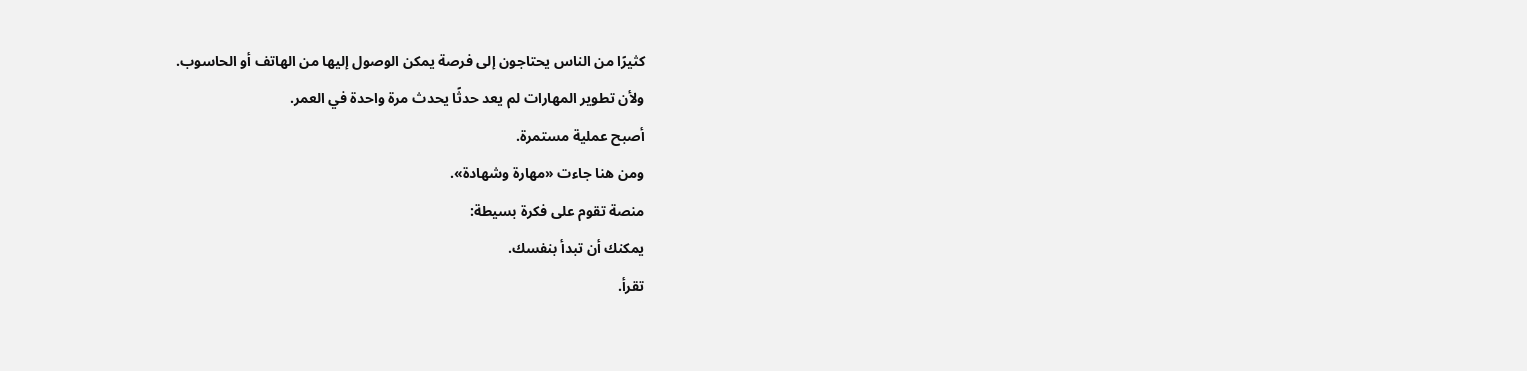كثيرًا من الناس يحتاجون إلى فرصة يمكن الوصول إليها من الهاتف أو الحاسوب.
ولأن تطوير المهارات لم يعد حدثًا يحدث مرة واحدة في العمر.
أصبح عملية مستمرة.
ومن هنا جاءت «مهارة وشهادة».
منصة تقوم على فكرة بسيطة:
يمكنك أن تبدأ بنفسك.
تقرأ.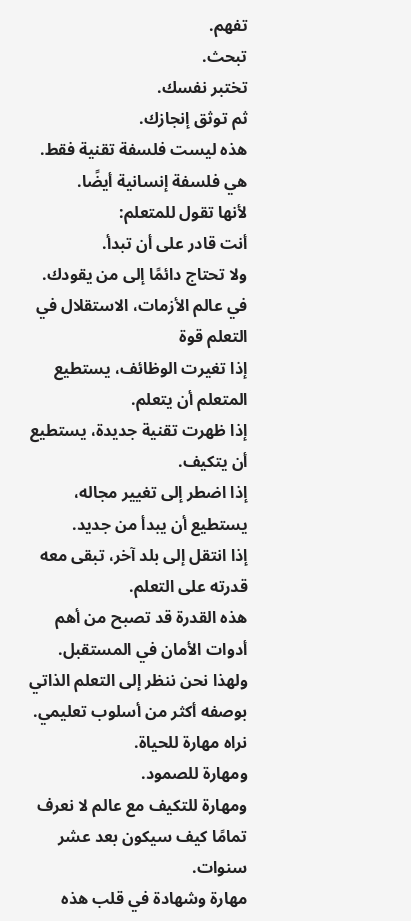تفهم.
تبحث.
تختبر نفسك.
ثم توثق إنجازك.
هذه ليست فلسفة تقنية فقط.
هي فلسفة إنسانية أيضًا.
لأنها تقول للمتعلم:
أنت قادر على أن تبدأ.
ولا تحتاج دائمًا إلى من يقودك.
في عالم الأزمات، الاستقلال في التعلم قوة
إذا تغيرت الوظائف، يستطيع المتعلم أن يتعلم.
إذا ظهرت تقنية جديدة، يستطيع أن يتكيف.
إذا اضطر إلى تغيير مجاله، يستطيع أن يبدأ من جديد.
إذا انتقل إلى بلد آخر، تبقى معه قدرته على التعلم.
هذه القدرة قد تصبح من أهم أدوات الأمان في المستقبل.
ولهذا نحن ننظر إلى التعلم الذاتي بوصفه أكثر من أسلوب تعليمي.
نراه مهارة للحياة.
ومهارة للصمود.
ومهارة للتكيف مع عالم لا نعرف تمامًا كيف سيكون بعد عشر سنوات.
مهارة وشهادة في قلب هذه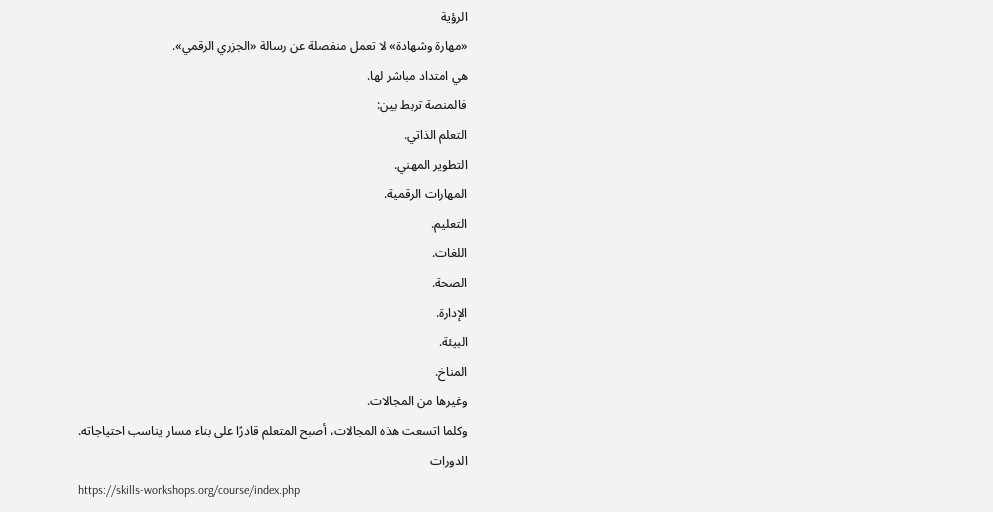الرؤية
«مهارة وشهادة» لا تعمل منفصلة عن رسالة «الجزري الرقمي».
هي امتداد مباشر لها.
فالمنصة تربط بين:
التعلم الذاتي.
التطوير المهني.
المهارات الرقمية.
التعليم.
اللغات.
الصحة.
الإدارة.
البيئة.
المناخ.
وغيرها من المجالات.
وكلما اتسعت هذه المجالات، أصبح المتعلم قادرًا على بناء مسار يناسب احتياجاته.
الدورات
https://skills-workshops.org/course/index.php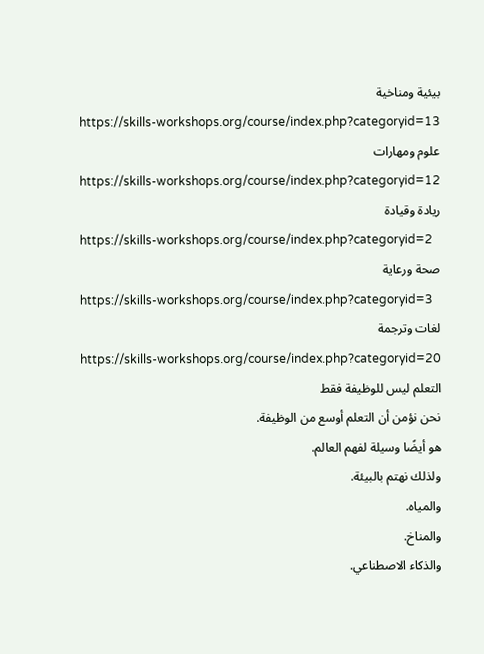بيئية ومناخية
https://skills-workshops.org/course/index.php?categoryid=13
علوم ومهارات
https://skills-workshops.org/course/index.php?categoryid=12
ريادة وقيادة
https://skills-workshops.org/course/index.php?categoryid=2
صحة ورعاية
https://skills-workshops.org/course/index.php?categoryid=3
لغات وترجمة
https://skills-workshops.org/course/index.php?categoryid=20
التعلم ليس للوظيفة فقط
نحن نؤمن أن التعلم أوسع من الوظيفة.
هو أيضًا وسيلة لفهم العالم.
ولذلك نهتم بالبيئة.
والمياه.
والمناخ.
والذكاء الاصطناعي.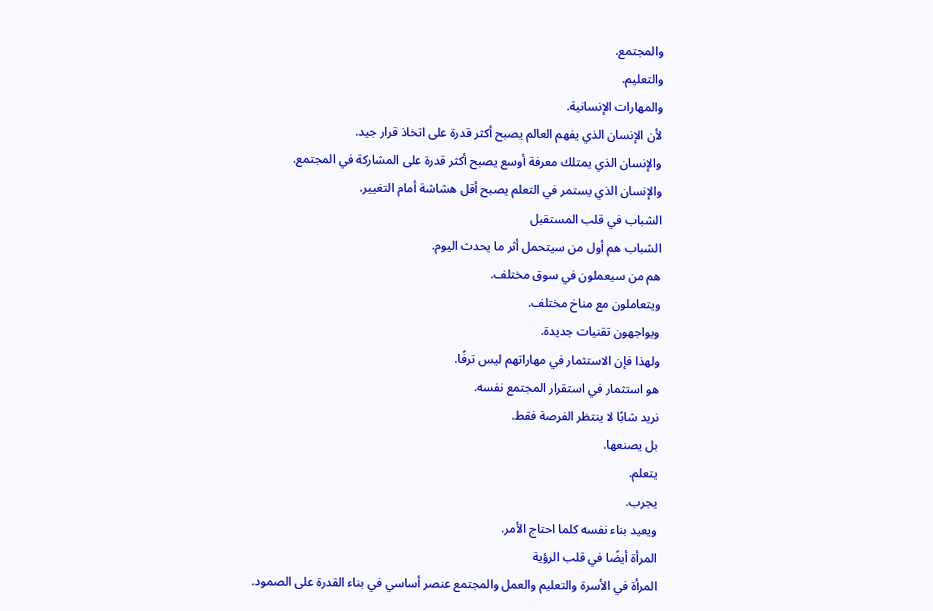والمجتمع.
والتعليم.
والمهارات الإنسانية.
لأن الإنسان الذي يفهم العالم يصبح أكثر قدرة على اتخاذ قرار جيد.
والإنسان الذي يمتلك معرفة أوسع يصبح أكثر قدرة على المشاركة في المجتمع.
والإنسان الذي يستمر في التعلم يصبح أقل هشاشة أمام التغيير.
الشباب في قلب المستقبل
الشباب هم أول من سيتحمل أثر ما يحدث اليوم.
هم من سيعملون في سوق مختلف.
ويتعاملون مع مناخ مختلف.
ويواجهون تقنيات جديدة.
ولهذا فإن الاستثمار في مهاراتهم ليس ترفًا.
هو استثمار في استقرار المجتمع نفسه.
نريد شابًا لا ينتظر الفرصة فقط.
بل يصنعها.
يتعلم.
يجرب.
ويعيد بناء نفسه كلما احتاج الأمر.
المرأة أيضًا في قلب الرؤية
المرأة في الأسرة والتعليم والعمل والمجتمع عنصر أساسي في بناء القدرة على الصمود.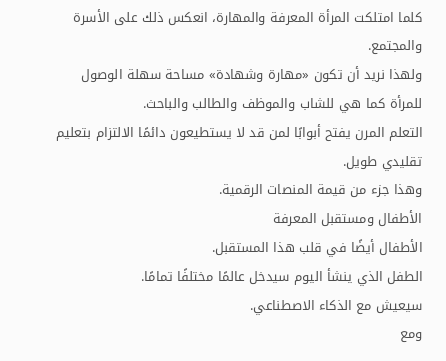كلما امتلكت المرأة المعرفة والمهارة، انعكس ذلك على الأسرة والمجتمع.
ولهذا نريد أن تكون «مهارة وشهادة» مساحة سهلة الوصول للمرأة كما هي للشاب والموظف والطالب والباحث.
التعلم المرن يفتح أبوابًا لمن قد لا يستطيعون دائمًا الالتزام بتعليم تقليدي طويل.
وهذا جزء من قيمة المنصات الرقمية.
الأطفال ومستقبل المعرفة
الأطفال أيضًا في قلب هذا المستقبل.
الطفل الذي ينشأ اليوم سيدخل عالمًا مختلفًا تمامًا.
سيعيش مع الذكاء الاصطناعي.
ومع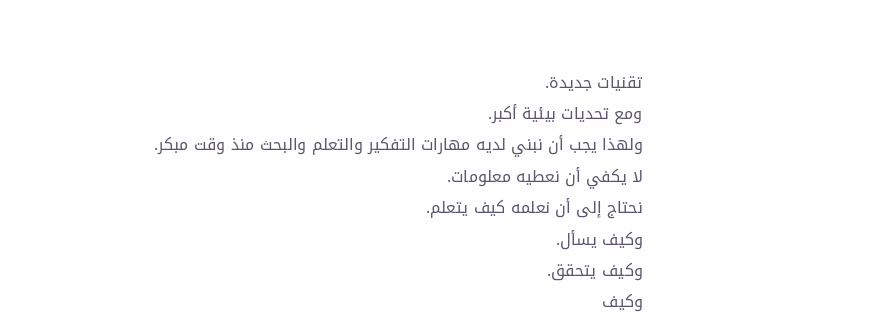تقنيات جديدة.
ومع تحديات بيئية أكبر.
ولهذا يجب أن نبني لديه مهارات التفكير والتعلم والبحث منذ وقت مبكر.
لا يكفي أن نعطيه معلومات.
نحتاج إلى أن نعلمه كيف يتعلم.
وكيف يسأل.
وكيف يتحقق.
وكيف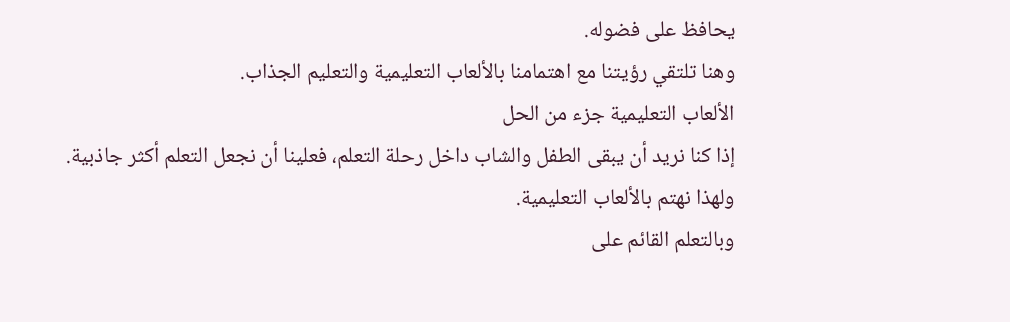يحافظ على فضوله.
وهنا تلتقي رؤيتنا مع اهتمامنا بالألعاب التعليمية والتعليم الجذاب.
الألعاب التعليمية جزء من الحل
إذا كنا نريد أن يبقى الطفل والشاب داخل رحلة التعلم، فعلينا أن نجعل التعلم أكثر جاذبية.
ولهذا نهتم بالألعاب التعليمية.
وبالتعلم القائم على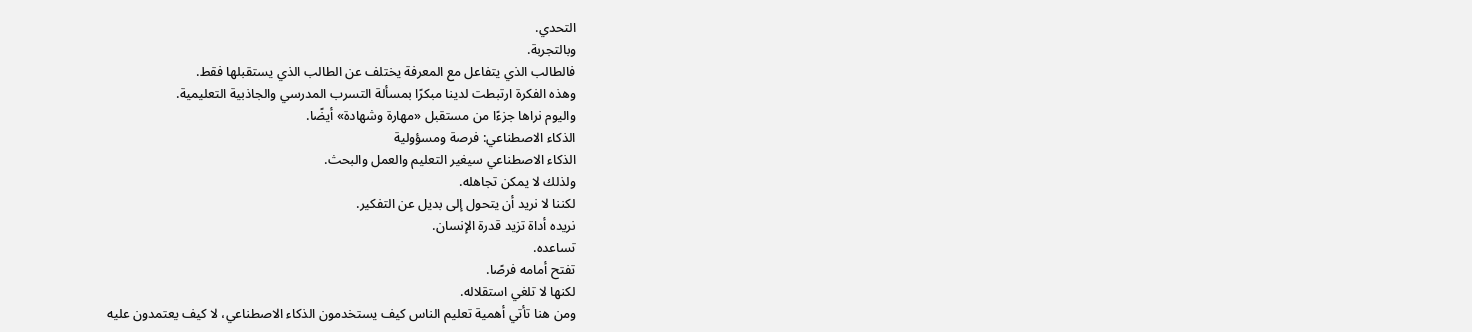التحدي.
وبالتجربة.
فالطالب الذي يتفاعل مع المعرفة يختلف عن الطالب الذي يستقبلها فقط.
وهذه الفكرة ارتبطت لدينا مبكرًا بمسألة التسرب المدرسي والجاذبية التعليمية.
واليوم نراها جزءًا من مستقبل «مهارة وشهادة» أيضًا.
الذكاء الاصطناعي: فرصة ومسؤولية
الذكاء الاصطناعي سيغير التعليم والعمل والبحث.
ولذلك لا يمكن تجاهله.
لكننا لا نريد أن يتحول إلى بديل عن التفكير.
نريده أداة تزيد قدرة الإنسان.
تساعده.
تفتح أمامه فرصًا.
لكنها لا تلغي استقلاله.
ومن هنا تأتي أهمية تعليم الناس كيف يستخدمون الذكاء الاصطناعي، لا كيف يعتمدون عليه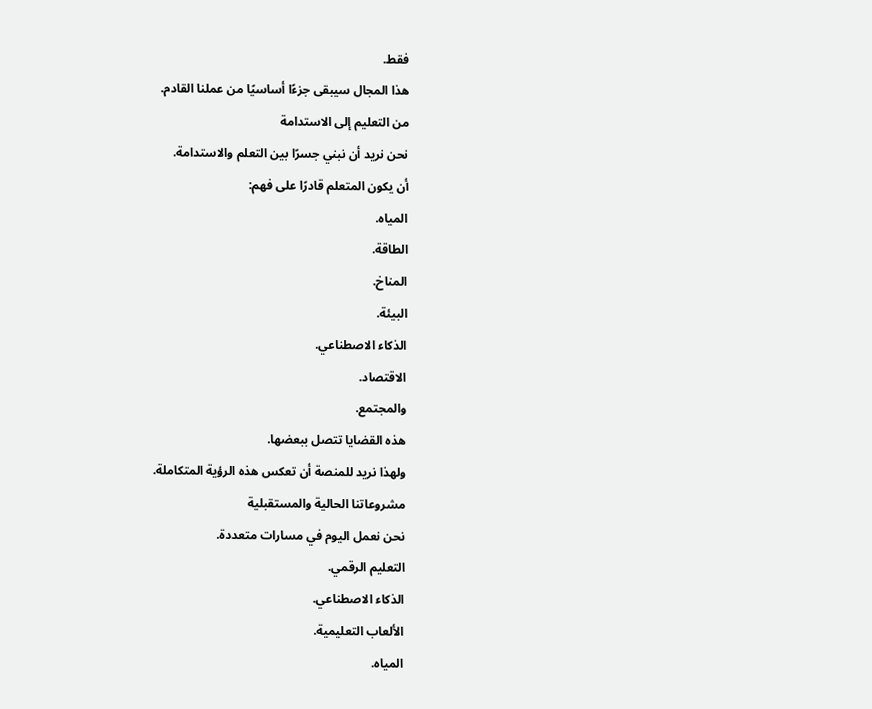فقط.
هذا المجال سيبقى جزءًا أساسيًا من عملنا القادم.
من التعليم إلى الاستدامة
نحن نريد أن نبني جسرًا بين التعلم والاستدامة.
أن يكون المتعلم قادرًا على فهم:
المياه.
الطاقة.
المناخ.
البيئة.
الذكاء الاصطناعي.
الاقتصاد.
والمجتمع.
هذه القضايا تتصل ببعضها.
ولهذا نريد للمنصة أن تعكس هذه الرؤية المتكاملة.
مشروعاتنا الحالية والمستقبلية
نحن نعمل اليوم في مسارات متعددة.
التعليم الرقمي.
الذكاء الاصطناعي.
الألعاب التعليمية.
المياه.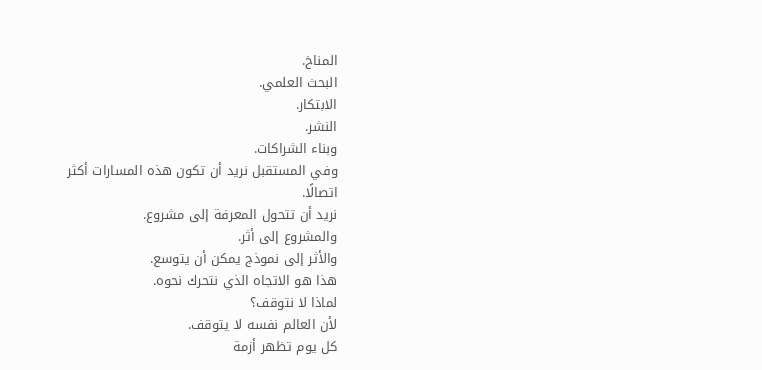المناخ.
البحث العلمي.
الابتكار.
النشر.
وبناء الشراكات.
وفي المستقبل نريد أن تكون هذه المسارات أكثر اتصالًا.
نريد أن تتحول المعرفة إلى مشروع.
والمشروع إلى أثر.
والأثر إلى نموذج يمكن أن يتوسع.
هذا هو الاتجاه الذي نتحرك نحوه.
لماذا لا نتوقف؟
لأن العالم نفسه لا يتوقف.
كل يوم تظهر أزمة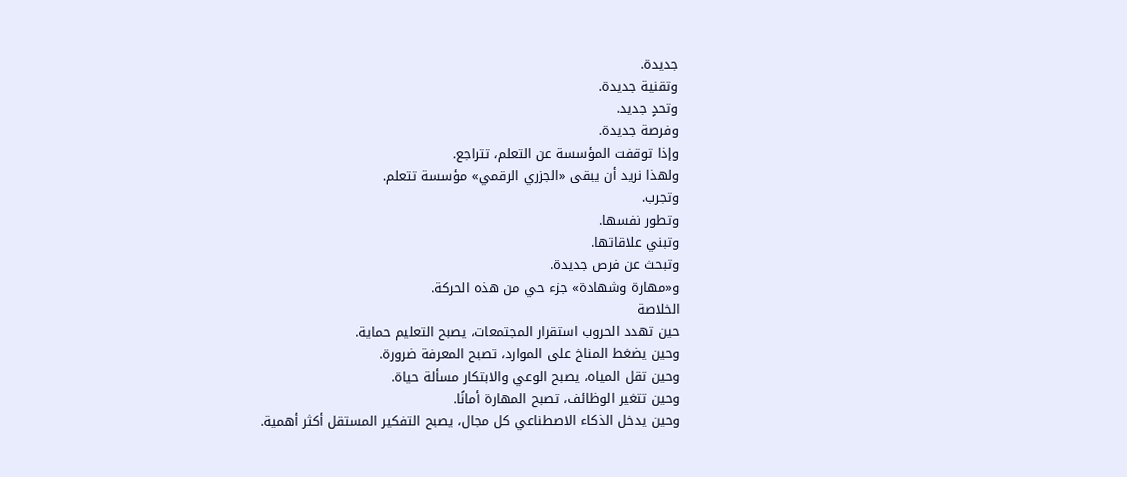جديدة.
وتقنية جديدة.
وتحدٍ جديد.
وفرصة جديدة.
وإذا توقفت المؤسسة عن التعلم، تتراجع.
ولهذا نريد أن يبقى «الجزري الرقمي» مؤسسة تتعلم.
وتجرب.
وتطور نفسها.
وتبني علاقاتها.
وتبحث عن فرص جديدة.
و«مهارة وشهادة» جزء حي من هذه الحركة.
الخلاصة
حين تهدد الحروب استقرار المجتمعات، يصبح التعليم حماية.
وحين يضغط المناخ على الموارد، تصبح المعرفة ضرورة.
وحين تقل المياه، يصبح الوعي والابتكار مسألة حياة.
وحين تتغير الوظائف، تصبح المهارة أمانًا.
وحين يدخل الذكاء الاصطناعي كل مجال، يصبح التفكير المستقل أكثر أهمية.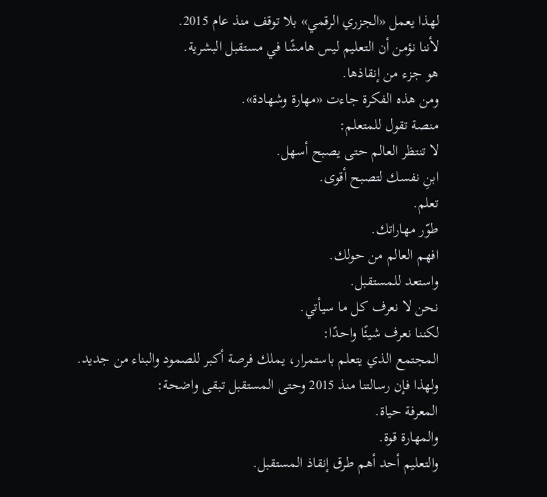لهذا يعمل «الجزري الرقمي» بلا توقف منذ عام 2015.
لأننا نؤمن أن التعليم ليس هامشًا في مستقبل البشرية.
هو جزء من إنقاذها.
ومن هذه الفكرة جاءت «مهارة وشهادة».
منصة تقول للمتعلم:
لا تنتظر العالم حتى يصبح أسهل.
ابنِ نفسك لتصبح أقوى.
تعلم.
طوّر مهاراتك.
افهم العالم من حولك.
واستعد للمستقبل.
نحن لا نعرف كل ما سيأتي.
لكننا نعرف شيئًا واحدًا:
المجتمع الذي يتعلم باستمرار، يملك فرصة أكبر للصمود والبناء من جديد.
ولهذا فإن رسالتنا منذ 2015 وحتى المستقبل تبقى واضحة:
المعرفة حياة.
والمهارة قوة.
والتعليم أحد أهم طرق إنقاذ المستقبل.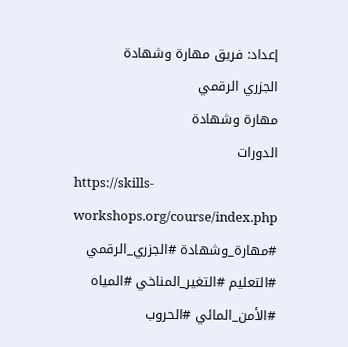إعداد: فريق مهارة وشهادة
الجزري الرقمي
مهارة وشهادة
الدورات
https://skills-workshops.org/course/index.php
#مهارة_وشهادة #الجزري_الرقمي #التعليم #التغير_المناخي #المياه #الأمن_المائي #الحروب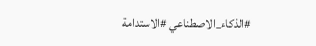#الذكاء_الاصطناعي #الاستدامة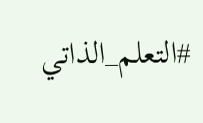#التعلم_الذاتي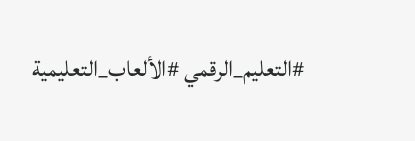#التعليم_الرقمي #الألعاب_التعليمية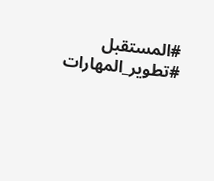#المستقبل #تطوير_المهارات